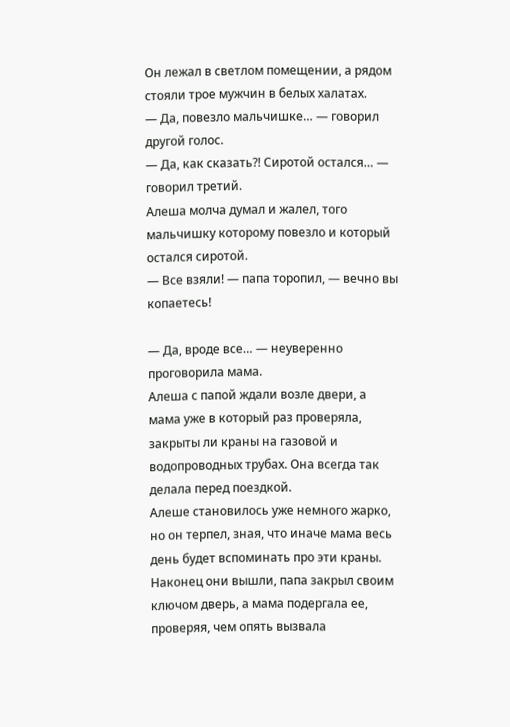Он лежал в светлом помещении, а рядом стояли трое мужчин в белых халатах.
— Да, повезло мальчишке… — говорил другой голос.
— Да, как сказать?! Сиротой остался… — говорил третий.
Алеша молча думал и жалел, того мальчишку которому повезло и который остался сиротой.
— Все взяли! — папа торопил, — вечно вы копаетесь!

— Да, вроде все… — неуверенно проговорила мама.
Алеша с папой ждали возле двери, а мама уже в который раз проверяла, закрыты ли краны на газовой и водопроводных трубах. Она всегда так делала перед поездкой.
Алеше становилось уже немного жарко, но он терпел, зная, что иначе мама весь день будет вспоминать про эти краны.
Наконец они вышли, папа закрыл своим ключом дверь, а мама подергала ее, проверяя, чем опять вызвала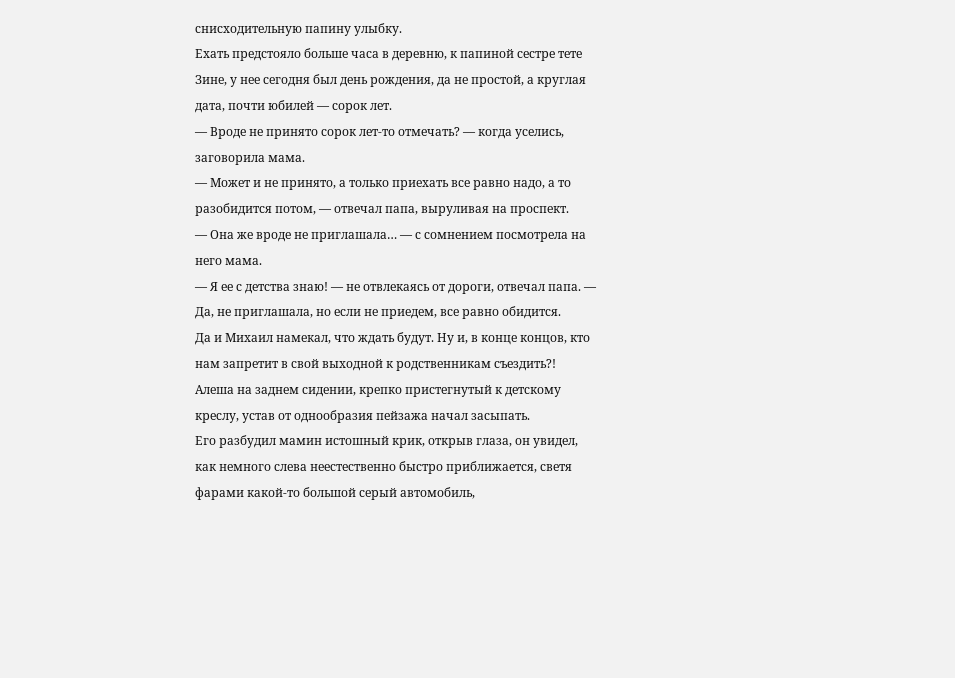снисходительную папину улыбку.
Ехать предстояло больше часа в деревню, к папиной сестре тете Зине, у нее сегодня был день рождения, да не простой, а круглая дата, почти юбилей — сорок лет.
— Вроде не принято сорок лет-то отмечать? — когда уселись, заговорила мама.
— Может и не принято, а только приехать все равно надо, а то разобидится потом, — отвечал папа, выруливая на проспект.
— Она же вроде не приглашала… — с сомнением посмотрела на него мама.
— Я ее с детства знаю! — не отвлекаясь от дороги, отвечал папа. — Да, не приглашала, но если не приедем, все равно обидится.
Да и Михаил намекал, что ждать будут. Ну и, в конце концов, кто нам запретит в свой выходной к родственникам съездить?!
Алеша на заднем сидении, крепко пристегнутый к детскому креслу, устав от однообразия пейзажа начал засыпать.
Его разбудил мамин истошный крик, открыв глаза, он увидел, как немного слева неестественно быстро приближается, светя фарами какой-то большой серый автомобиль,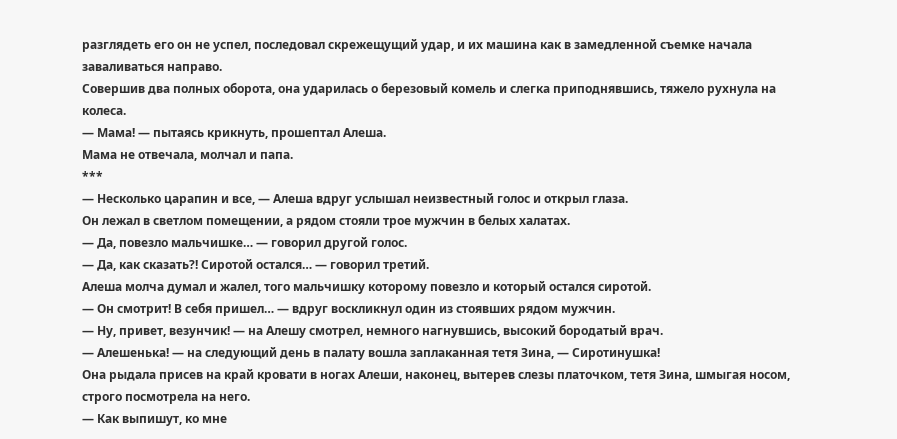разглядеть его он не успел, последовал скрежещущий удар, и их машина как в замедленной съемке начала заваливаться направо.
Совершив два полных оборота, она ударилась о березовый комель и слегка приподнявшись, тяжело рухнула на колеса.
— Мама! — пытаясь крикнуть, прошептал Алеша.
Мама не отвечала, молчал и папа.
***
— Несколько царапин и все, — Алеша вдруг услышал неизвестный голос и открыл глаза.
Он лежал в светлом помещении, а рядом стояли трое мужчин в белых халатах.
— Да, повезло мальчишке… — говорил другой голос.
— Да, как сказать?! Сиротой остался… — говорил третий.
Алеша молча думал и жалел, того мальчишку которому повезло и который остался сиротой.
— Он смотрит! В себя пришел… — вдруг воскликнул один из стоявших рядом мужчин.
— Ну, привет, везунчик! — на Алешу смотрел, немного нагнувшись, высокий бородатый врач.
— Алешенька! — на следующий день в палату вошла заплаканная тетя Зина, — Сиротинушка!
Она рыдала присев на край кровати в ногах Алеши, наконец, вытерев слезы платочком, тетя Зина, шмыгая носом, строго посмотрела на него.
— Как выпишут, ко мне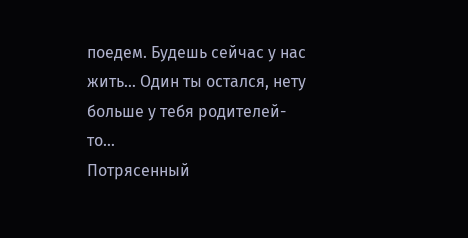поедем. Будешь сейчас у нас жить… Один ты остался, нету больше у тебя родителей-то…
Потрясенный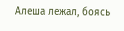Алеша лежал, боясь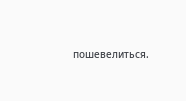пошевелиться.